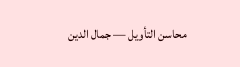محاسن التأويل — جمال الدين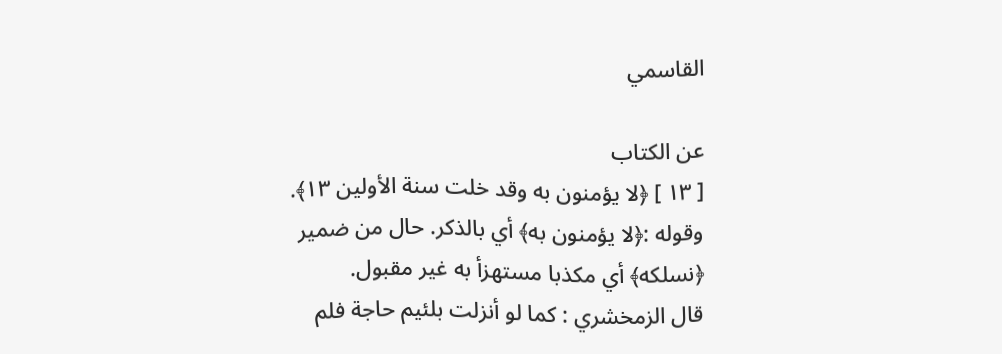القاسمي

عن الكتاب
[ ١٣ ] ﴿لا يؤمنون به وقد خلت سنة الأولين ١٣﴾.
وقوله :﴿لا يؤمنون به﴾ أي بالذكر. حال من ضمير ﴿نسلكه﴾ أي مكذبا مستهزأ به غير مقبول.
قال الزمخشري : كما لو أنزلت بلئيم حاجة فلم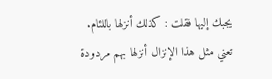يجبك إليها فقلت : كذلك أنزلها باللئام. تعني مثل هذا الإنزال أنزلها بهم مردودة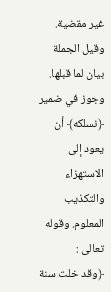غير مقضية. وقيل الجملة بيان لما قبلها. وجوز في ضمير ﴿نسلكه﴾ أن يعود إلى الاستهزاء والتكذيب المعلوم. وقوله تعالى :
﴿وقد خلت سنة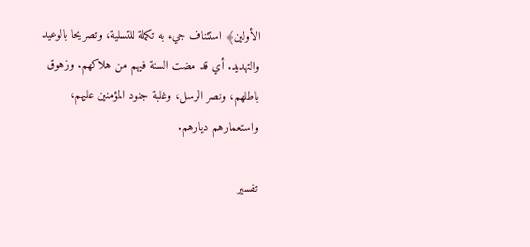الأولين﴾ استئناف جيء به تكملة للتسلية، وتصريحا بالوعيد والتهديد. أي قد مضت السنة فيهم من هلاكهم. وزهوق باطلهم، ونصر الرسل، وغلبة جنود المؤمنين عليهم، واستعمارهم ديارهم.

تفسير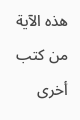هذه الآية من كتب أخرى